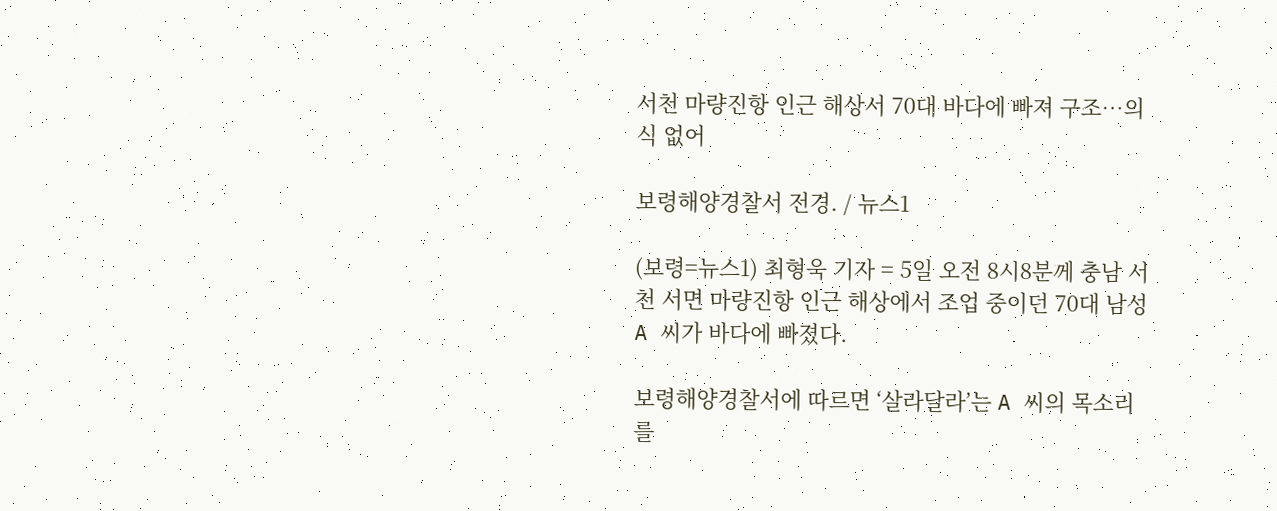서천 마량진항 인근 해상서 70대 바다에 빠져 구조…의식 없어

보령해양경찰서 전경. / 뉴스1

(보령=뉴스1) 최형욱 기자 = 5일 오전 8시8분께 충남 서천 서면 마량진항 인근 해상에서 조업 중이던 70대 남성 A 씨가 바다에 빠졌다.

보령해양경찰서에 따르면 ‘살라달라’는 A 씨의 목소리를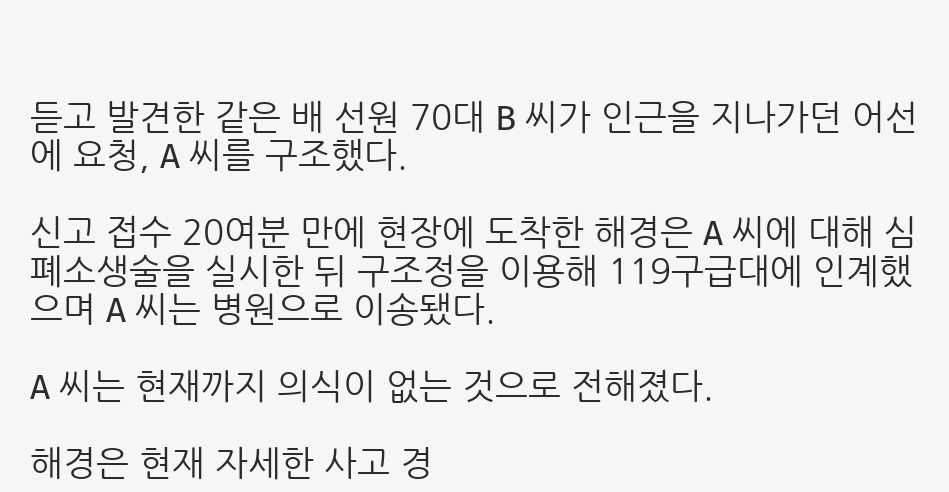듣고 발견한 같은 배 선원 70대 B 씨가 인근을 지나가던 어선에 요청, A 씨를 구조했다.

신고 접수 20여분 만에 현장에 도착한 해경은 A 씨에 대해 심폐소생술을 실시한 뒤 구조정을 이용해 119구급대에 인계했으며 A 씨는 병원으로 이송됐다.

A 씨는 현재까지 의식이 없는 것으로 전해졌다.

해경은 현재 자세한 사고 경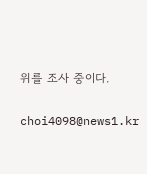위를 조사 중이다.

choi4098@news1.kr